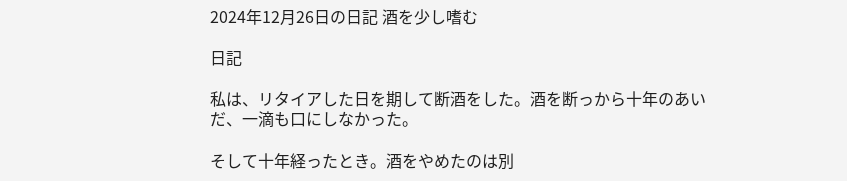2024年12月26日の日記 酒を少し嗜む

日記

私は、リタイアした日を期して断酒をした。酒を断っから十年のあいだ、一滴も口にしなかった。

そして十年経ったとき。酒をやめたのは別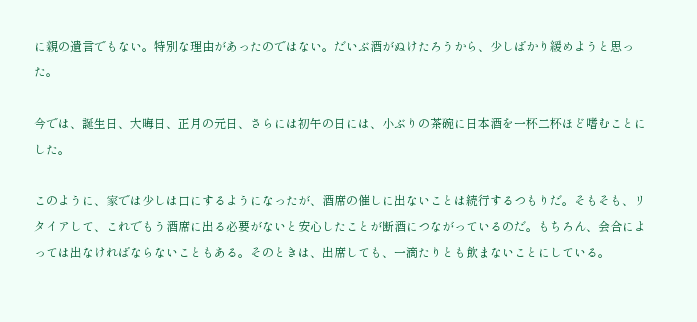に親の遺言でもない。特別な理由があったのではない。だいぶ酒がぬけたろうから、少しばかり緩めようと思った。

今では、誕生日、大晦日、正月の元日、さらには初午の日には、小ぶりの茶碗に日本酒を一杯二杯ほど嗜むことにした。

このように、家では少しは口にするようになったが、酒席の催しに出ないことは続行するつもりだ。そもそも、リタイアして、これでもう酒席に出る必要がないと安心したことが断酒につながっているのだ。もちろん、会合によっては出なければならないこともある。そのときは、出席しても、一滴たりとも飲まないことにしている。